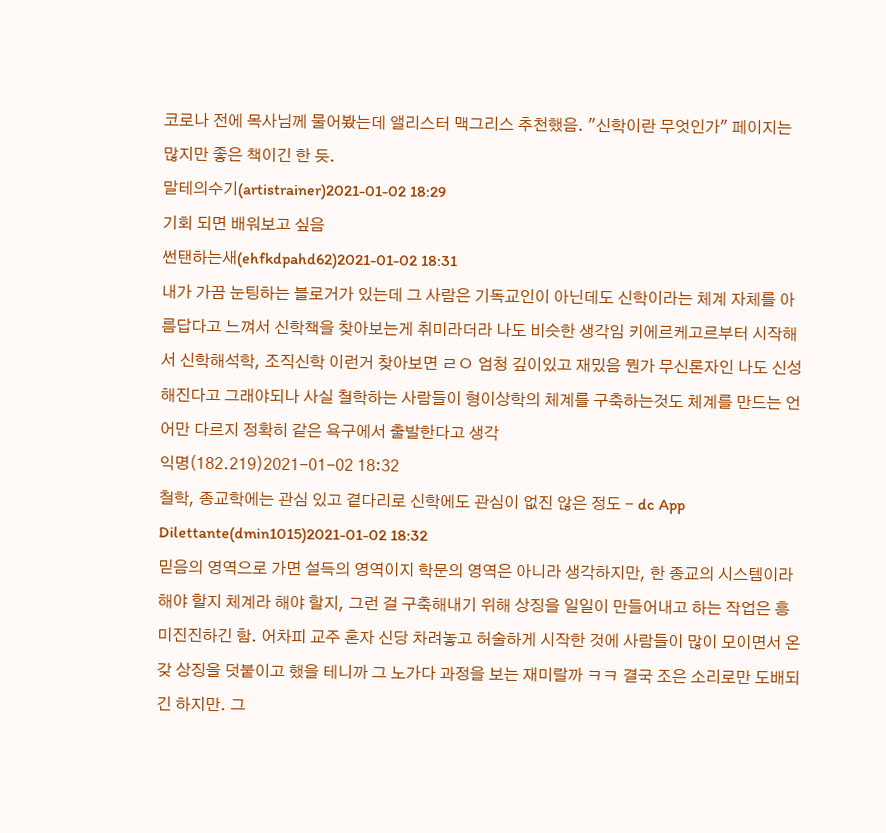코로나 전에 목사님께 물어봤는데 앨리스터 맥그리스 추천했음. "신학이란 무엇인가" 페이지는 많지만 좋은 책이긴 한 듯.
말테의수기(artistrainer)2021-01-02 18:29
기회 되면 배워보고 싶음
썬탠하는새(ehfkdpahd62)2021-01-02 18:31
내가 가끔 눈팅하는 블로거가 있는데 그 사람은 기독교인이 아닌데도 신학이라는 체계 자체를 아름답다고 느껴서 신학책을 찾아보는게 취미라더라 나도 비슷한 생각임 키에르케고르부터 시작해서 신학해석학, 조직신학 이런거 찾아보면 ㄹㅇ 엄청 깊이있고 재밌음 뭔가 무신론자인 나도 신성해진다고 그래야되나 사실 철학하는 사람들이 형이상학의 체계를 구축하는것도 체계를 만드는 언어만 다르지 정확히 같은 욕구에서 출발한다고 생각
익명(182.219)2021-01-02 18:32
철학, 종교학에는 관심 있고 곁다리로 신학에도 관심이 없진 않은 정도 - dc App
Dilettante(dmin1015)2021-01-02 18:32
믿음의 영역으로 가면 설득의 영역이지 학문의 영역은 아니라 생각하지만, 한 종교의 시스템이라 해야 할지 체계라 해야 할지, 그런 걸 구축해내기 위해 상징을 일일이 만들어내고 하는 작업은 흥미진진하긴 함. 어차피 교주 혼자 신당 차려놓고 허술하게 시작한 것에 사람들이 많이 모이면서 온갖 상징을 덧붙이고 했을 테니까 그 노가다 과정을 보는 재미랄까 ㅋㅋ 결국 조은 소리로만 도배되긴 하지만. 그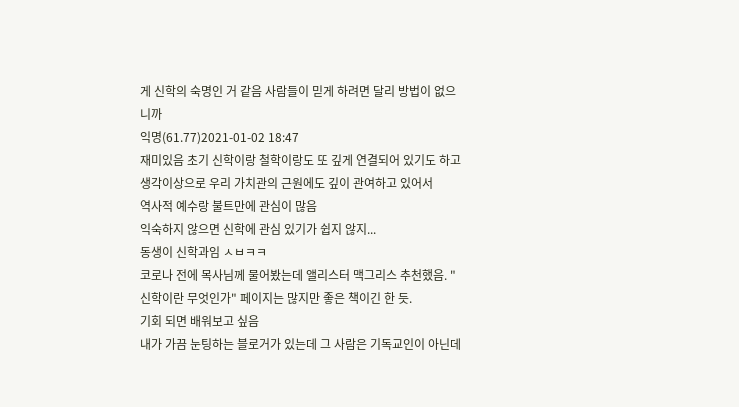게 신학의 숙명인 거 같음 사람들이 믿게 하려면 달리 방법이 없으니까
익명(61.77)2021-01-02 18:47
재미있음 초기 신학이랑 철학이랑도 또 깊게 연결되어 있기도 하고 생각이상으로 우리 가치관의 근원에도 깊이 관여하고 있어서
역사적 예수랑 불트만에 관심이 많음
익숙하지 않으면 신학에 관심 있기가 쉽지 않지...
동생이 신학과임 ㅅㅂㅋㅋ
코로나 전에 목사님께 물어봤는데 앨리스터 맥그리스 추천했음. "신학이란 무엇인가" 페이지는 많지만 좋은 책이긴 한 듯.
기회 되면 배워보고 싶음
내가 가끔 눈팅하는 블로거가 있는데 그 사람은 기독교인이 아닌데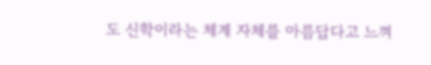도 신학이라는 체계 자체를 아름답다고 느껴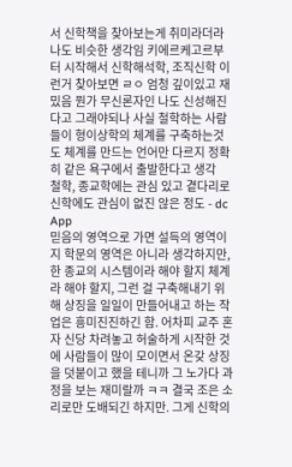서 신학책을 찾아보는게 취미라더라 나도 비슷한 생각임 키에르케고르부터 시작해서 신학해석학, 조직신학 이런거 찾아보면 ㄹㅇ 엄청 깊이있고 재밌음 뭔가 무신론자인 나도 신성해진다고 그래야되나 사실 철학하는 사람들이 형이상학의 체계를 구축하는것도 체계를 만드는 언어만 다르지 정확히 같은 욕구에서 출발한다고 생각
철학, 종교학에는 관심 있고 곁다리로 신학에도 관심이 없진 않은 정도 - dc App
믿음의 영역으로 가면 설득의 영역이지 학문의 영역은 아니라 생각하지만, 한 종교의 시스템이라 해야 할지 체계라 해야 할지, 그런 걸 구축해내기 위해 상징을 일일이 만들어내고 하는 작업은 흥미진진하긴 함. 어차피 교주 혼자 신당 차려놓고 허술하게 시작한 것에 사람들이 많이 모이면서 온갖 상징을 덧붙이고 했을 테니까 그 노가다 과정을 보는 재미랄까 ㅋㅋ 결국 조은 소리로만 도배되긴 하지만. 그게 신학의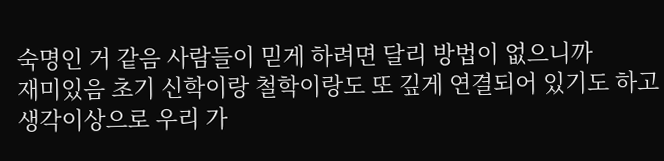숙명인 거 같음 사람들이 믿게 하려면 달리 방법이 없으니까
재미있음 초기 신학이랑 철학이랑도 또 깊게 연결되어 있기도 하고 생각이상으로 우리 가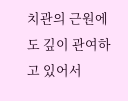치관의 근원에도 깊이 관여하고 있어서